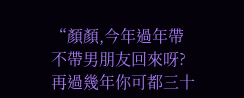“顏顏,今年過年帶不帶男朋友回來呀?再過幾年你可都三十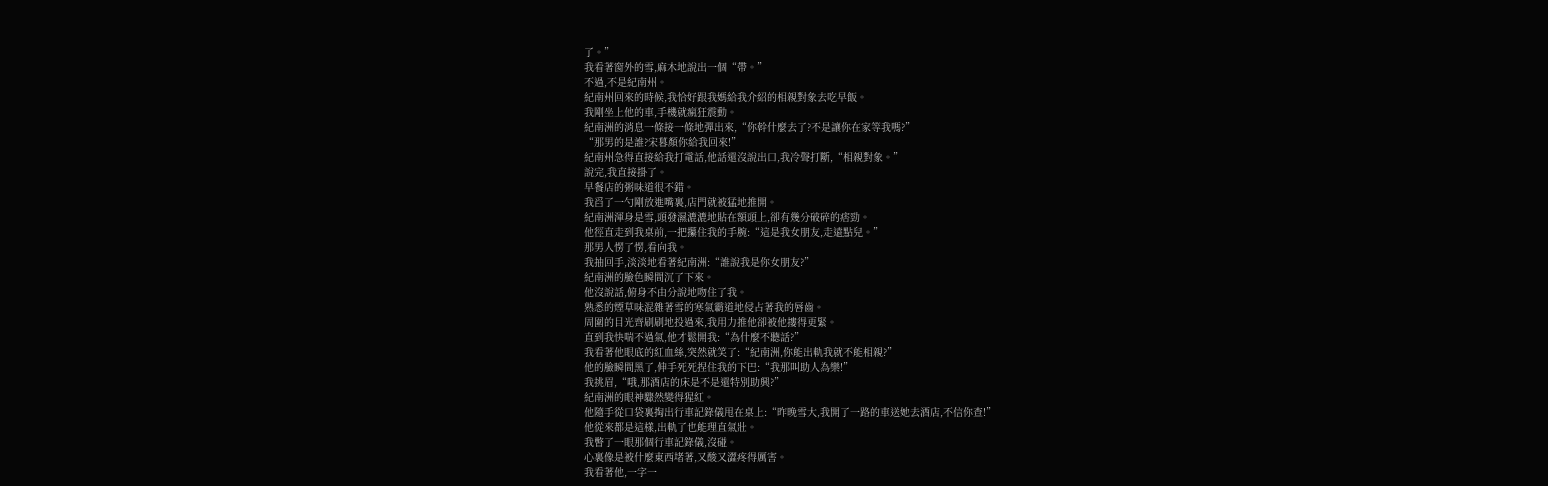了。”
我看著窗外的雪,麻木地說出一個“帶。”
不過,不是紀南州。
紀南州回來的時候,我恰好跟我媽給我介紹的相親對象去吃早飯。
我剛坐上他的車,手機就瘋狂震動。
紀南洲的消息一條接一條地彈出來,“你幹什麼去了?不是讓你在家等我嗎?”
“那男的是誰?宋暮顏你給我回來!”
紀南州急得直接給我打電話,他話還沒說出口,我冷聲打斷,“相親對象。”
說完,我直接掛了。
早餐店的粥味道很不錯。
我舀了一勺剛放進嘴裏,店門就被猛地推開。
紀南洲渾身是雪,頭發濕漉漉地貼在額頭上,卻有幾分破碎的痞勁。
他徑直走到我桌前,一把攥住我的手腕:“這是我女朋友,走遠點兒。”
那男人愣了愣,看向我。
我抽回手,淡淡地看著紀南洲:“誰說我是你女朋友?”
紀南洲的臉色瞬間沉了下來。
他沒說話,俯身不由分說地吻住了我。
熟悉的煙草味混雜著雪的寒氣霸道地侵占著我的唇齒。
周圍的目光齊刷刷地投過來,我用力推他卻被他摟得更緊。
直到我快喘不過氣,他才鬆開我:“為什麼不聽話?”
我看著他眼底的紅血絲,突然就笑了:“紀南洲,你能出軌我就不能相親?”
他的臉瞬間黑了,伸手死死捏住我的下巴:“我那叫助人為樂!”
我挑眉,“哦,那酒店的床是不是還特別助興?”
紀南洲的眼神驟然變得猩紅。
他隨手從口袋裏掏出行車記錄儀甩在桌上:“昨晚雪大,我開了一路的車送她去酒店,不信你查!”
他從來都是這樣,出軌了也能理直氣壯。
我瞥了一眼那個行車記錄儀,沒碰。
心裏像是被什麼東西堵著,又酸又澀疼得厲害。
我看著他,一字一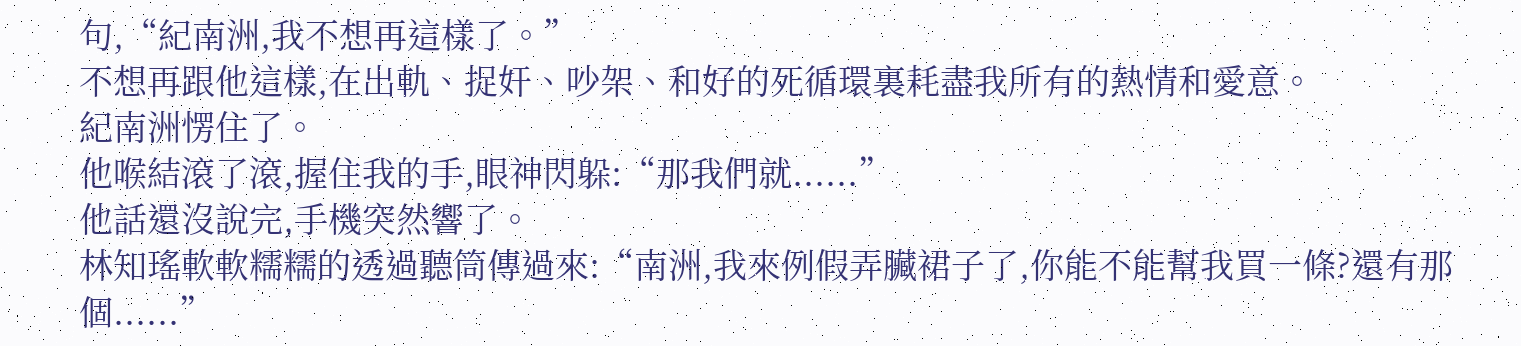句,“紀南洲,我不想再這樣了。”
不想再跟他這樣,在出軌、捉奸、吵架、和好的死循環裏耗盡我所有的熱情和愛意。
紀南洲愣住了。
他喉結滾了滾,握住我的手,眼神閃躲:“那我們就......”
他話還沒說完,手機突然響了。
林知瑤軟軟糯糯的透過聽筒傳過來:“南洲,我來例假弄臟裙子了,你能不能幫我買一條?還有那個......”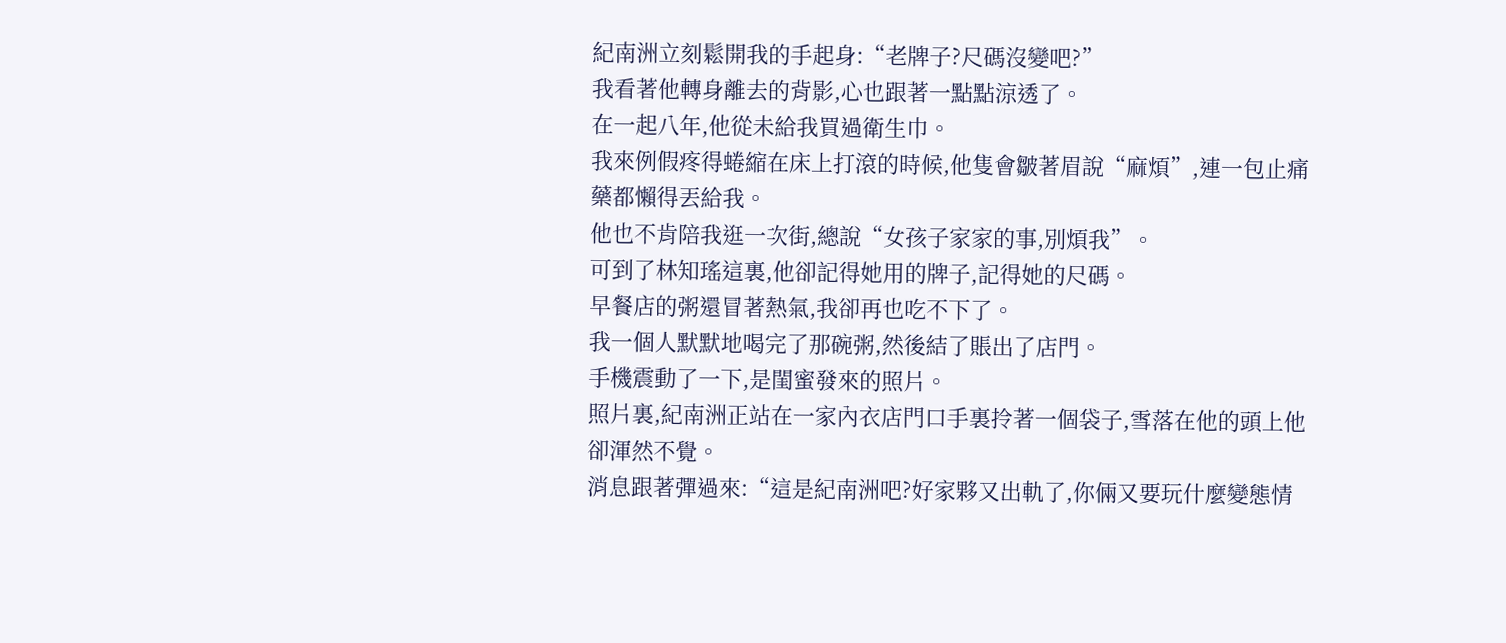紀南洲立刻鬆開我的手起身:“老牌子?尺碼沒變吧?”
我看著他轉身離去的背影,心也跟著一點點涼透了。
在一起八年,他從未給我買過衛生巾。
我來例假疼得蜷縮在床上打滾的時候,他隻會皺著眉說“麻煩”,連一包止痛藥都懶得丟給我。
他也不肯陪我逛一次街,總說“女孩子家家的事,別煩我”。
可到了林知瑤這裏,他卻記得她用的牌子,記得她的尺碼。
早餐店的粥還冒著熱氣,我卻再也吃不下了。
我一個人默默地喝完了那碗粥,然後結了賬出了店門。
手機震動了一下,是閨蜜發來的照片。
照片裏,紀南洲正站在一家內衣店門口手裏拎著一個袋子,雪落在他的頭上他卻渾然不覺。
消息跟著彈過來:“這是紀南洲吧?好家夥又出軌了,你倆又要玩什麼變態情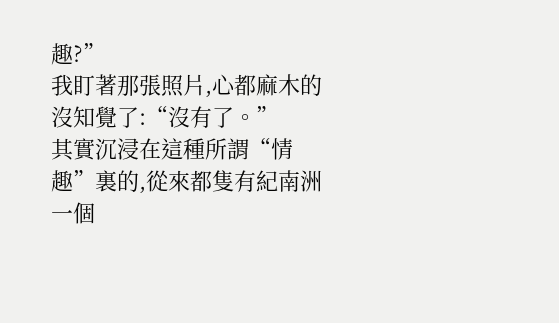趣?”
我盯著那張照片,心都麻木的沒知覺了:“沒有了。”
其實沉浸在這種所謂“情趣”裏的,從來都隻有紀南洲一個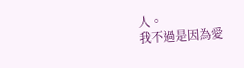人。
我不過是因為愛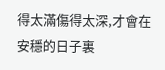得太滿傷得太深,才會在安穩的日子裏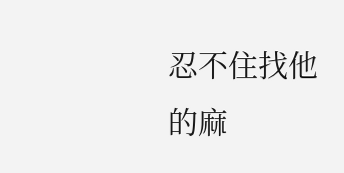忍不住找他的麻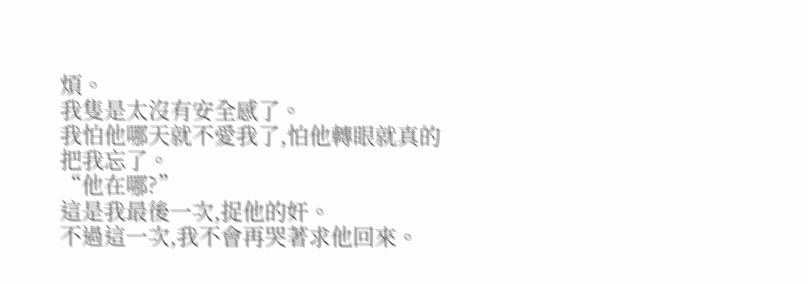煩。
我隻是太沒有安全感了。
我怕他哪天就不愛我了,怕他轉眼就真的把我忘了。
“他在哪?”
這是我最後一次,捉他的奸。
不過這一次,我不會再哭著求他回來。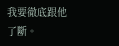我要徹底跟他了斷。